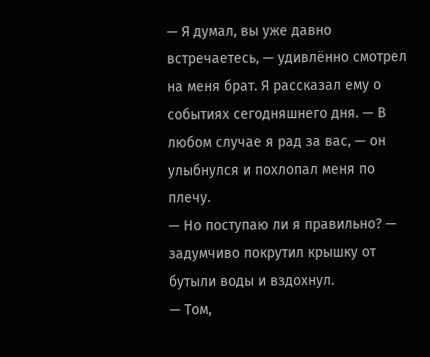— Я думал, вы уже давно встречаетесь, — удивлённо смотрел на меня брат. Я рассказал ему о событиях сегодняшнего дня. — В любом случае я рад за вас, — он улыбнулся и похлопал меня по плечу.
— Но поступаю ли я правильно? — задумчиво покрутил крышку от бутыли воды и вздохнул.
— Том,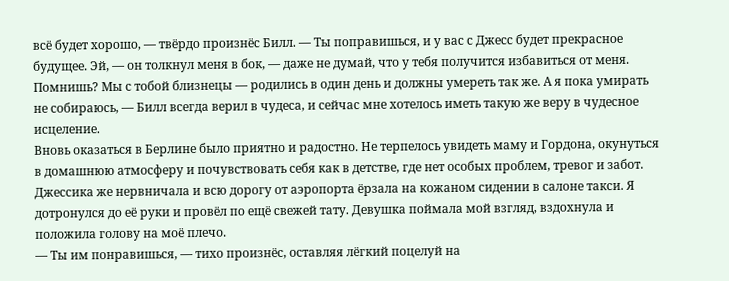всё будет хорошо, — твёрдо произнёс Билл. — Ты поправишься, и у вас с Джесс будет прекрасное будущее. Эй, — он толкнул меня в бок, — даже не думай, что у тебя получится избавиться от меня. Помнишь? Мы с тобой близнецы — родились в один день и должны умереть так же. А я пока умирать не собираюсь, — Билл всегда верил в чудеса, и сейчас мне хотелось иметь такую же веру в чудесное исцеление.
Вновь оказаться в Берлине было приятно и радостно. Не терпелось увидеть маму и Гордона, окунуться в домашнюю атмосферу и почувствовать себя как в детстве, где нет особых проблем, тревог и забот. Джессика же нервничала и всю дорогу от аэропорта ёрзала на кожаном сидении в салоне такси. Я дотронулся до её руки и провёл по ещё свежей тату. Девушка поймала мой взгляд, вздохнула и положила голову на моё плечо.
— Ты им понравишься, — тихо произнёс, оставляя лёгкий поцелуй на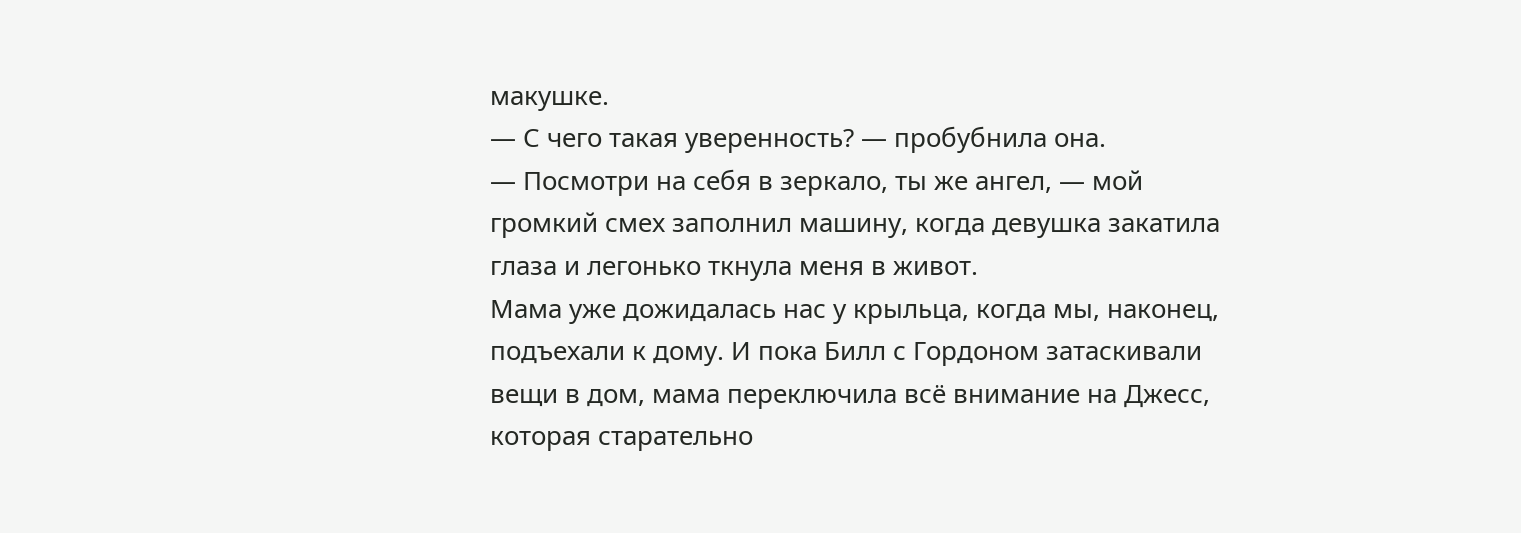макушке.
— С чего такая уверенность? — пробубнила она.
— Посмотри на себя в зеркало, ты же ангел, — мой громкий смех заполнил машину, когда девушка закатила глаза и легонько ткнула меня в живот.
Мама уже дожидалась нас у крыльца, когда мы, наконец, подъехали к дому. И пока Билл с Гордоном затаскивали вещи в дом, мама переключила всё внимание на Джесс, которая старательно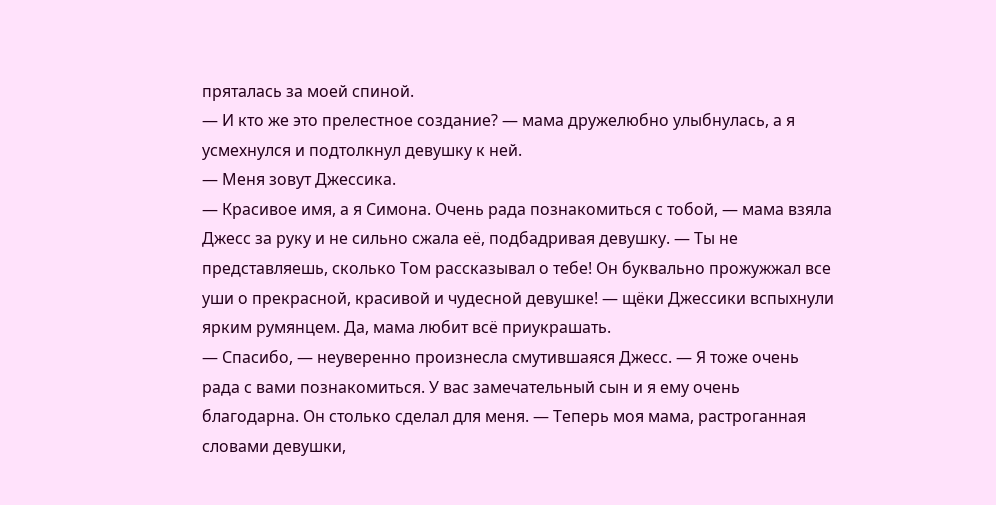пряталась за моей спиной.
— И кто же это прелестное создание? — мама дружелюбно улыбнулась, а я усмехнулся и подтолкнул девушку к ней.
— Меня зовут Джессика.
— Красивое имя, а я Симона. Очень рада познакомиться с тобой, — мама взяла Джесс за руку и не сильно сжала её, подбадривая девушку. — Ты не представляешь, сколько Том рассказывал о тебе! Он буквально прожужжал все уши о прекрасной, красивой и чудесной девушке! — щёки Джессики вспыхнули ярким румянцем. Да, мама любит всё приукрашать.
— Спасибо, — неуверенно произнесла смутившаяся Джесс. — Я тоже очень рада с вами познакомиться. У вас замечательный сын и я ему очень благодарна. Он столько сделал для меня. — Теперь моя мама, растроганная словами девушки,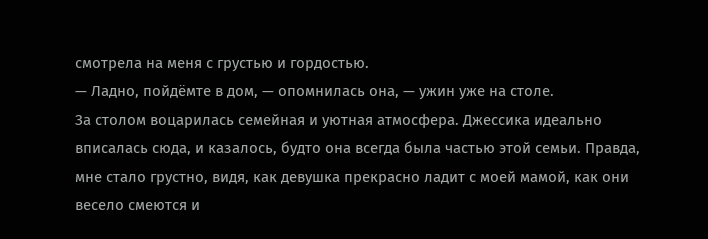смотрела на меня с грустью и гордостью.
— Ладно, пойдёмте в дом, — опомнилась она, — ужин уже на столе.
За столом воцарилась семейная и уютная атмосфера. Джессика идеально вписалась сюда, и казалось, будто она всегда была частью этой семьи. Правда, мне стало грустно, видя, как девушка прекрасно ладит с моей мамой, как они весело смеются и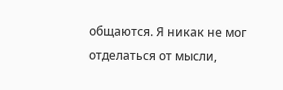общаются. Я никак не мог отделаться от мысли,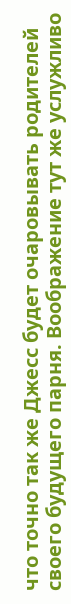что точно так же Джесс будет очаровывать родителей своего будущего парня. Воображение тут же услужливо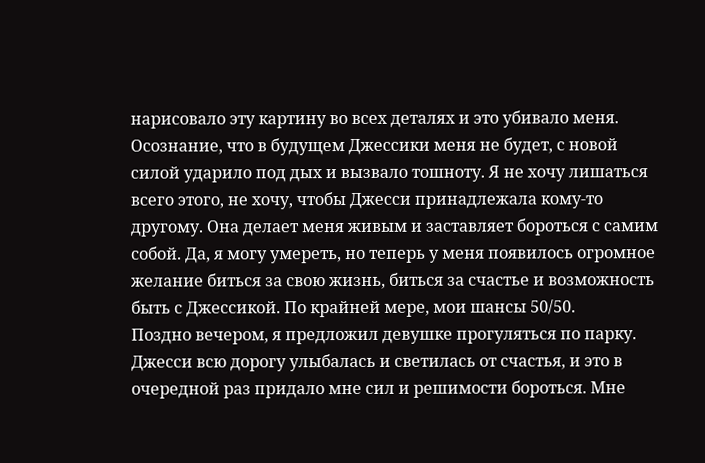нарисовало эту картину во всех деталях и это убивало меня. Осознание, что в будущем Джессики меня не будет, с новой силой ударило под дых и вызвало тошноту. Я не хочу лишаться всего этого, не хочу, чтобы Джесси принадлежала кому-то другому. Она делает меня живым и заставляет бороться с самим собой. Да, я могу умереть, но теперь у меня появилось огромное желание биться за свою жизнь, биться за счастье и возможность быть с Джессикой. По крайней мере, мои шансы 50/50.
Поздно вечером, я предложил девушке прогуляться по парку. Джесси всю дорогу улыбалась и светилась от счастья, и это в очередной раз придало мне сил и решимости бороться. Мне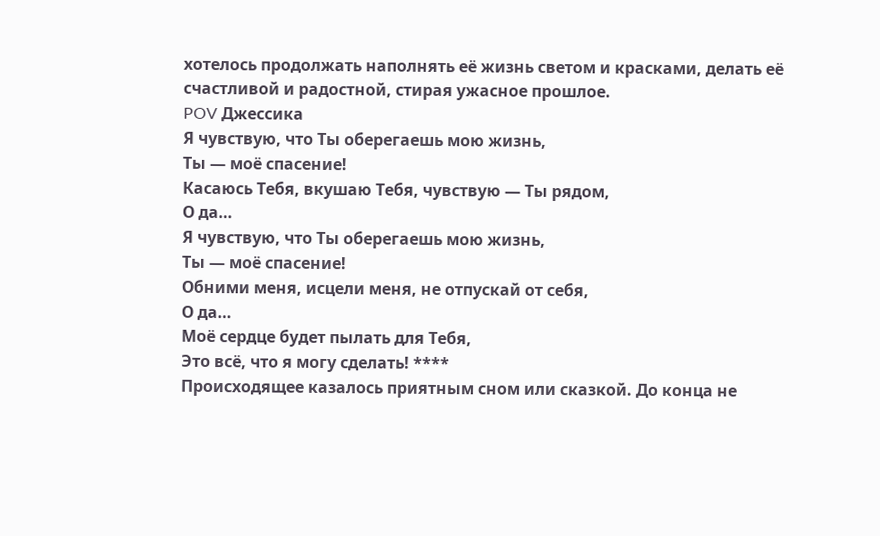хотелось продолжать наполнять её жизнь светом и красками, делать её счастливой и радостной, стирая ужасное прошлое.
POV Джессика
Я чувствую, что Ты оберегаешь мою жизнь,
Ты — моё спасение!
Касаюсь Тебя, вкушаю Тебя, чувствую — Ты рядом,
О да…
Я чувствую, что Ты оберегаешь мою жизнь,
Ты — моё спасение!
Обними меня, исцели меня, не отпускай от себя,
О да…
Моё сердце будет пылать для Тебя,
Это всё, что я могу сделать! ****
Происходящее казалось приятным сном или сказкой. До конца не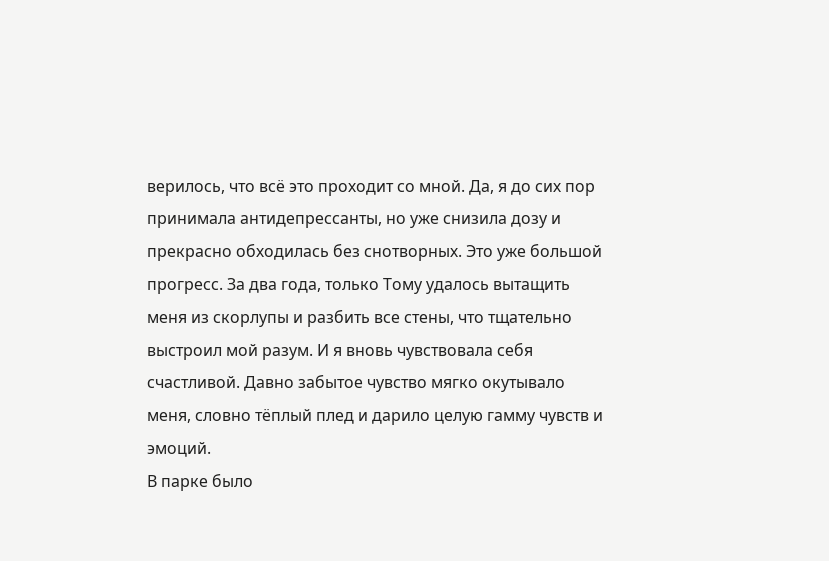верилось, что всё это проходит со мной. Да, я до сих пор принимала антидепрессанты, но уже снизила дозу и прекрасно обходилась без снотворных. Это уже большой прогресс. За два года, только Тому удалось вытащить меня из скорлупы и разбить все стены, что тщательно выстроил мой разум. И я вновь чувствовала себя счастливой. Давно забытое чувство мягко окутывало меня, словно тёплый плед и дарило целую гамму чувств и эмоций.
В парке было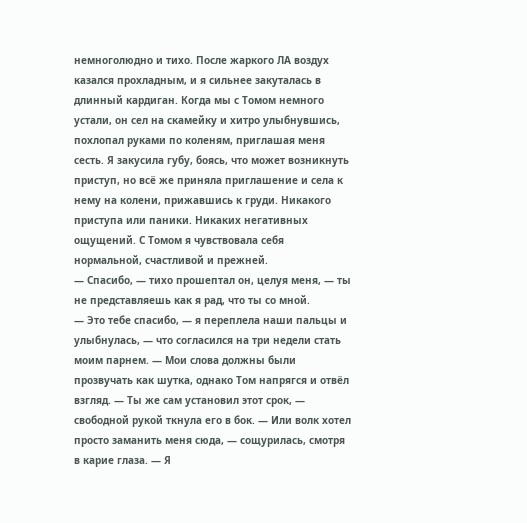немноголюдно и тихо. После жаркого ЛА воздух казался прохладным, и я сильнее закуталась в длинный кардиган. Когда мы с Томом немного устали, он сел на скамейку и хитро улыбнувшись, похлопал руками по коленям, приглашая меня сесть. Я закусила губу, боясь, что может возникнуть приступ, но всё же приняла приглашение и села к нему на колени, прижавшись к груди. Никакого приступа или паники. Никаких негативных ощущений. С Томом я чувствовала себя нормальной, счастливой и прежней.
— Спасибо, — тихо прошептал он, целуя меня, — ты не представляешь как я рад, что ты со мной.
— Это тебе спасибо, — я переплела наши пальцы и улыбнулась, — что согласился на три недели стать моим парнем. — Мои слова должны были прозвучать как шутка, однако Том напрягся и отвёл взгляд. — Ты же сам установил этот срок, — свободной рукой ткнула его в бок. — Или волк хотел просто заманить меня сюда, — сощурилась, смотря в карие глаза. — Я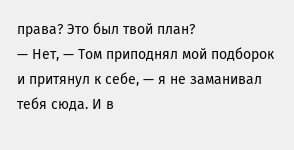права? Это был твой план?
— Нет, — Том приподнял мой подборок и притянул к себе, — я не заманивал тебя сюда. И в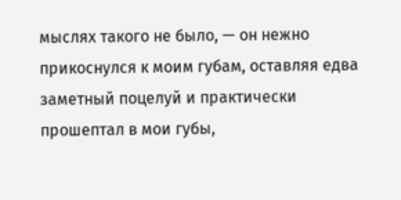мыслях такого не было, — он нежно прикоснулся к моим губам, оставляя едва заметный поцелуй и практически прошептал в мои губы,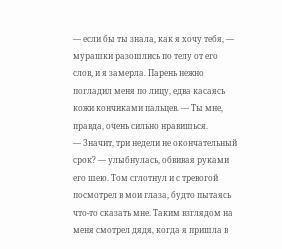— если бы ты знала, как я хочу тебя, — мурашки разошлись по телу от его слов, и я замерла. Парень нежно погладил меня по лицу, едва касаясь кожи кончиками пальцев. — Ты мне, правда, очень сильно нравишься.
— Значит, три недели не окончательный срок? — улыбнулась, обвивая руками его шею. Том сглотнул и с тревогой посмотрел в мои глаза, будто пытаясь что-то сказать мне. Таким взглядом на меня смотрел дядя, когда я пришла в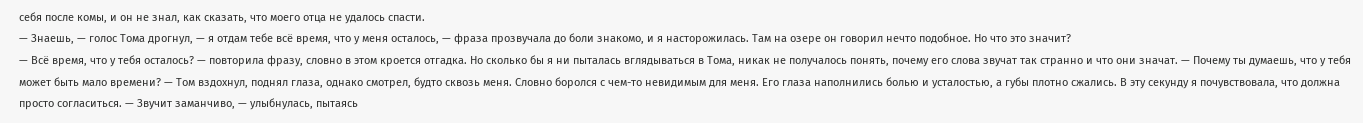себя после комы, и он не знал, как сказать, что моего отца не удалось спасти.
— Знаешь, — голос Тома дрогнул, — я отдам тебе всё время, что у меня осталось, — фраза прозвучала до боли знакомо, и я насторожилась. Там на озере он говорил нечто подобное. Но что это значит?
— Всё время, что у тебя осталось? — повторила фразу, словно в этом кроется отгадка. Но сколько бы я ни пыталась вглядываться в Тома, никак не получалось понять, почему его слова звучат так странно и что они значат. — Почему ты думаешь, что у тебя может быть мало времени? — Том вздохнул, поднял глаза, однако смотрел, будто сквозь меня. Словно боролся с чем-то невидимым для меня. Его глаза наполнились болью и усталостью, а губы плотно сжались. В эту секунду я почувствовала, что должна просто согласиться. — Звучит заманчиво, — улыбнулась, пытаясь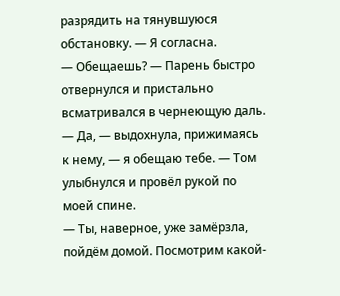разрядить на тянувшуюся обстановку. — Я согласна.
— Обещаешь? — Парень быстро отвернулся и пристально всматривался в чернеющую даль.
— Да, — выдохнула, прижимаясь к нему, — я обещаю тебе. — Том улыбнулся и провёл рукой по моей спине.
— Ты, наверное, уже замёрзла, пойдём домой. Посмотрим какой-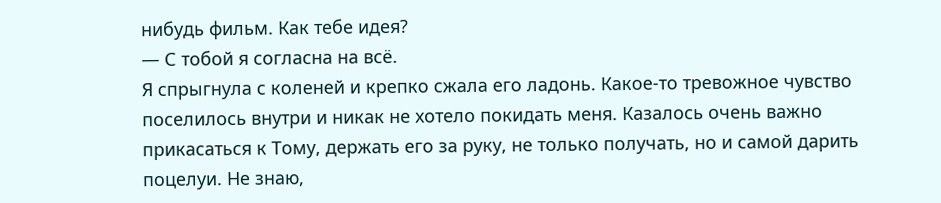нибудь фильм. Как тебе идея?
— С тобой я согласна на всё.
Я спрыгнула с коленей и крепко сжала его ладонь. Какое-то тревожное чувство поселилось внутри и никак не хотело покидать меня. Казалось очень важно прикасаться к Тому, держать его за руку, не только получать, но и самой дарить поцелуи. Не знаю,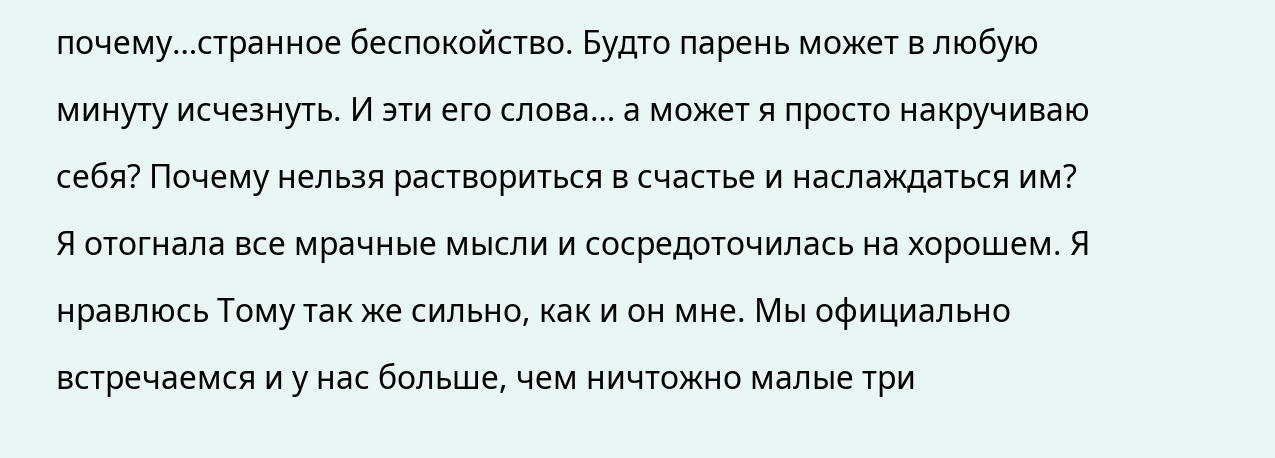почему…странное беспокойство. Будто парень может в любую минуту исчезнуть. И эти его слова… а может я просто накручиваю себя? Почему нельзя раствориться в счастье и наслаждаться им? Я отогнала все мрачные мысли и сосредоточилась на хорошем. Я нравлюсь Тому так же сильно, как и он мне. Мы официально встречаемся и у нас больше, чем ничтожно малые три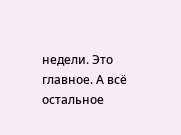недели. Это главное. А всё остальное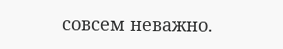совсем неважно.